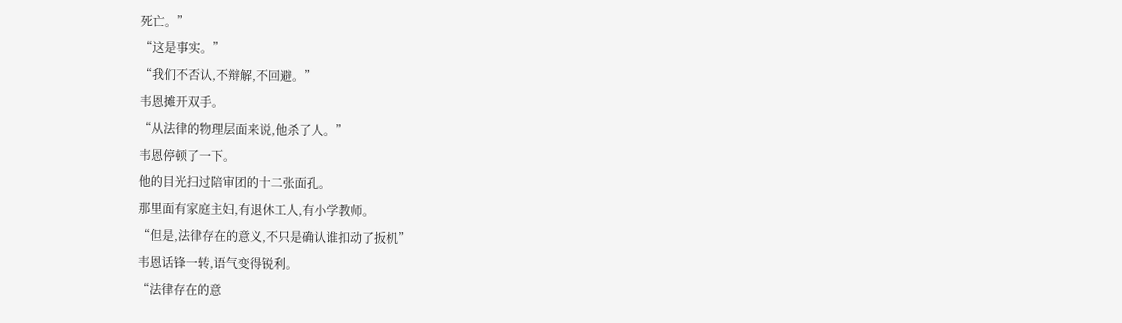死亡。”
“这是事实。”
“我们不否认,不辩解,不回避。”
韦恩摊开双手。
“从法律的物理层面来说,他杀了人。”
韦恩停顿了一下。
他的目光扫过陪审团的十二张面孔。
那里面有家庭主妇,有退休工人,有小学教师。
“但是,法律存在的意义,不只是确认谁扣动了扳机”
韦恩话锋一转,语气变得锐利。
“法律存在的意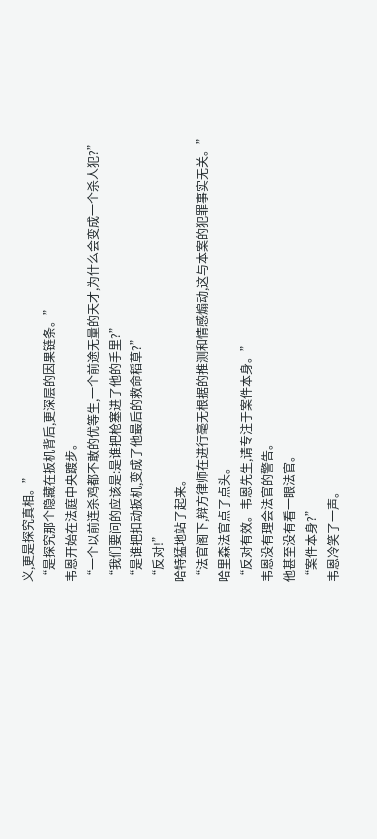义,更是探究真相。”
“是探究那个隐藏在扳机背后,更深层的因果链条。”
韦恩开始在法庭中央踱步。
“一个以前连杀鸡都不敢的优等生,一个前途无量的天才,为什么会变成一个杀人犯?”
“我们要问的应该是:是谁把枪塞进了他的手里?”
“是谁把扣动扳机,变成了他最后的救命稻草?”
“反对!”
哈特猛地站了起来。
“法官阁下,辩方律师在进行毫无根据的推测和情感煽动,这与本案的犯罪事实无关。”
哈里森法官点了点头。
“反对有效。韦恩先生,请专注于案件本身。”
韦恩没有理会法官的警告。
他甚至没有看一眼法官。
“案件本身?”
韦恩冷笑了一声。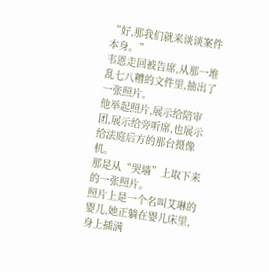“好,那我们就来谈谈案件本身。”
韦恩走回被告席,从那一堆乱七八糟的文件里,抽出了一张照片。
他举起照片,展示给陪审团,展示给旁听席,也展示给法庭后方的那台摄像机。
那是从“哭墙”上取下来的一张照片。
照片上是一个名叫艾琳的婴儿,她正躺在婴儿床里,身上插满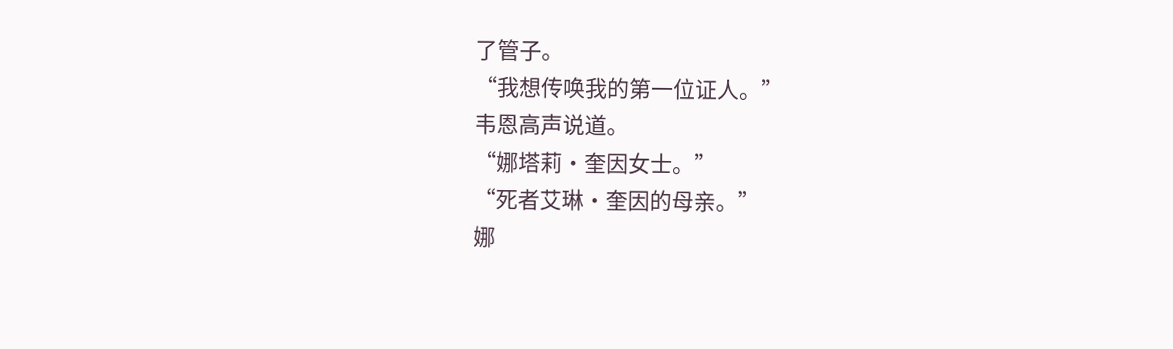了管子。
“我想传唤我的第一位证人。”
韦恩高声说道。
“娜塔莉·奎因女士。”
“死者艾琳·奎因的母亲。”
娜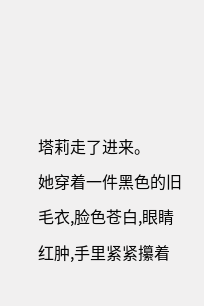塔莉走了进来。
她穿着一件黑色的旧毛衣,脸色苍白,眼睛红肿,手里紧紧攥着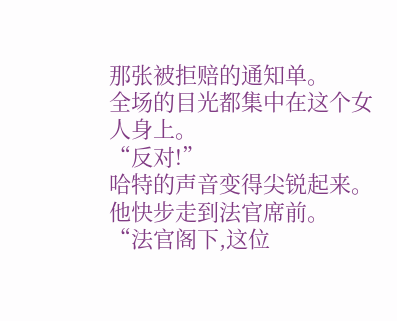那张被拒赔的通知单。
全场的目光都集中在这个女人身上。
“反对!”
哈特的声音变得尖锐起来。
他快步走到法官席前。
“法官阁下,这位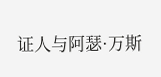证人与阿瑟·万斯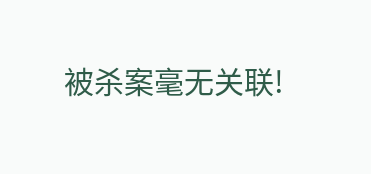被杀案毫无关联!